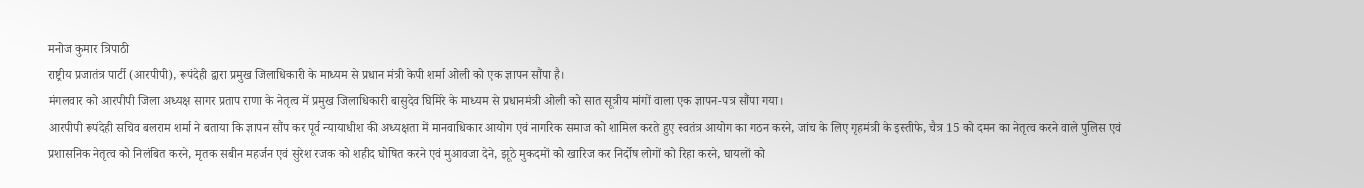मनोज कुमार त्रिपाठी
राष्ट्रीय प्रजातंत्र पार्टी (आरपीपी), रूपंदेही द्वारा प्रमुख जिलाधिकारी के माध्यम से प्रधान मंत्री केपी शर्मा ओली को एक ज्ञापन सौंपा है।
मंगलवार को आरपीपी जिला अध्यक्ष सागर प्रताप राणा के नेतृत्व में प्रमुख जिलाधिकारी बासुदेव घिमिरे के माध्यम से प्रधानमंत्री ओली को सात सूत्रीय मांगों वाला एक ज्ञापन-पत्र सौंपा गया।
आरपीपी रूपंदेही सचिव बलराम शर्मा ने बताया कि ज्ञापन सौंप कर पूर्व न्यायाधीश की अध्यक्षता में मानवाधिकार आयोग एवं नागरिक समाज को शामिल करते हुए स्वतंत्र आयोग का गठन करने, जांच के लिए गृहमंत्री के इस्तीफे, चैत्र 15 को दमन का नेतृत्व करने वाले पुलिस एवं प्रशासनिक नेतृत्व को निलंबित करने, मृतक सबीन महर्जन एवं सुरेश रजक को शहीद घोषित करने एवं मुआवजा देने, झूठे मुकदमों को खारिज कर निर्दोष लोगों को रिहा करने, घायलों को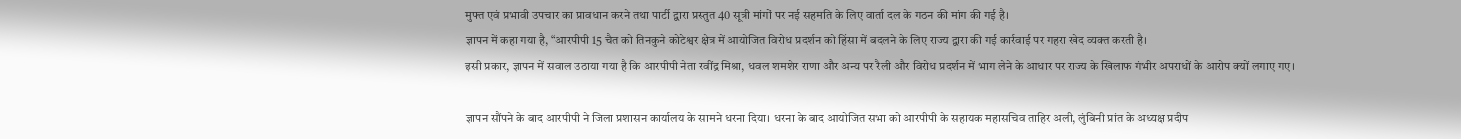मुफ्त एवं प्रभावी उपचार का प्रावधान करने तथा पार्टी द्वारा प्रस्तुत 40 सूत्री मांगों पर नई सहमति के लिए वार्ता दल के गठन की मांग की गई है।
ज्ञापन में कहा गया है, “आरपीपी 15 चैत को तिनकुने कोटेश्वर क्षेत्र में आयोजित विरोध प्रदर्शन को हिंसा में बदलने के लिए राज्य द्वारा की गई कार्रवाई पर गहरा खेद व्यक्त करती है।
इसी प्रकार, ज्ञापन में सवाल उठाया गया है कि आरपीपी नेता रवींद्र मिश्रा, धवल शमशेर राणा और अन्य पर रैली और विरोध प्रदर्शन में भाग लेने के आधार पर राज्य के खिलाफ गंभीर अपराधों के आरोप क्यों लगाए गए।

ज्ञापन सौंपने के बाद आरपीपी ने जिला प्रशासन कार्यालय के सामने धरना दिया। धरना के बाद आयोजित सभा को आरपीपी के सहायक महासचिव ताहिर अली, लुंबिनी प्रांत के अध्यक्ष प्रदीप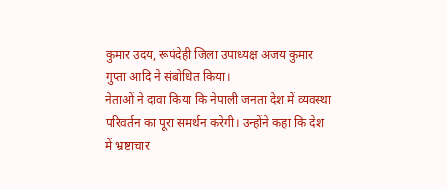कुमार उदय, रूपंदेही जिला उपाध्यक्ष अजय कुमार गुप्ता आदि ने संबोधित किया।
नेताओं ने दावा किया कि नेपाली जनता देश में व्यवस्था परिवर्तन का पूरा समर्थन करेगी। उन्होंने कहा कि देश में भ्रष्टाचार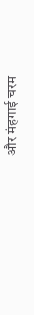और मंहगाई चरम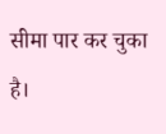सीमा पार कर चुका है।